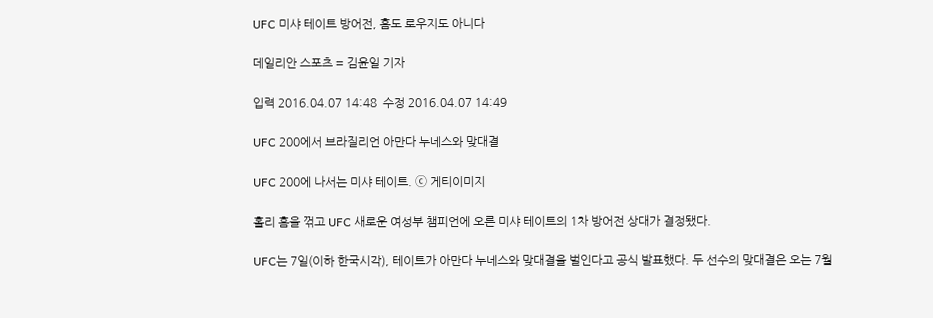UFC 미샤 테이트 방어전, 홈도 로우지도 아니다

데일리안 스포츠 = 김윤일 기자

입력 2016.04.07 14:48  수정 2016.04.07 14:49

UFC 200에서 브라질리언 아만다 누네스와 맞대결

UFC 200에 나서는 미샤 테이트. ⓒ 게티이미지

홀리 홈을 꺾고 UFC 새로운 여성부 챔피언에 오른 미샤 테이트의 1차 방어전 상대가 결정됐다.

UFC는 7일(이하 한국시각), 테이트가 아만다 누네스와 맞대결을 벌인다고 공식 발표했다. 두 선수의 맞대결은 오는 7월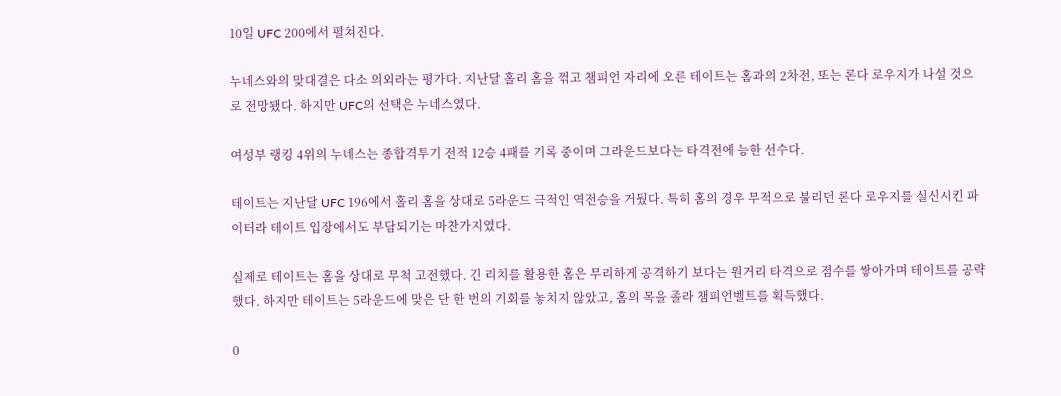10일 UFC 200에서 펼쳐진다.

누네스와의 맞대결은 다소 의외라는 평가다. 지난달 홀리 홈을 꺾고 챔피언 자리에 오른 테이트는 홈과의 2차전, 또는 론다 로우지가 나설 것으로 전망됐다. 하지만 UFC의 선택은 누네스였다.

여성부 랭킹 4위의 누네스는 종합격투기 전적 12승 4패를 기록 중이며 그라운드보다는 타격전에 능한 선수다.

테이트는 지난달 UFC 196에서 홀리 홈을 상대로 5라운드 극적인 역전승을 거뒀다. 특히 홈의 경우 무적으로 불리던 론다 로우지를 실신시킨 파이터라 테이트 입장에서도 부담되기는 마찬가지였다.

실제로 테이트는 홈을 상대로 무척 고전했다. 긴 리치를 활용한 홈은 무리하게 공격하기 보다는 원거리 타격으로 점수를 쌓아가며 테이트를 공략했다. 하지만 테이트는 5라운드에 맞은 단 한 번의 기회를 놓치지 않았고, 홈의 목을 졸라 챔피언벨트를 획득했다.

0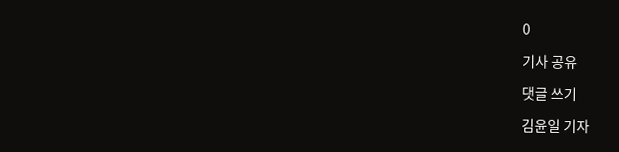0

기사 공유

댓글 쓰기

김윤일 기자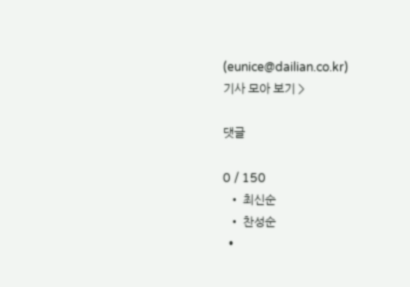(eunice@dailian.co.kr)
기사 모아 보기 >

댓글

0 / 150
  • 최신순
  • 찬성순
  •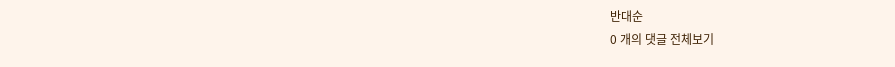반대순
0 개의 댓글 전체보기